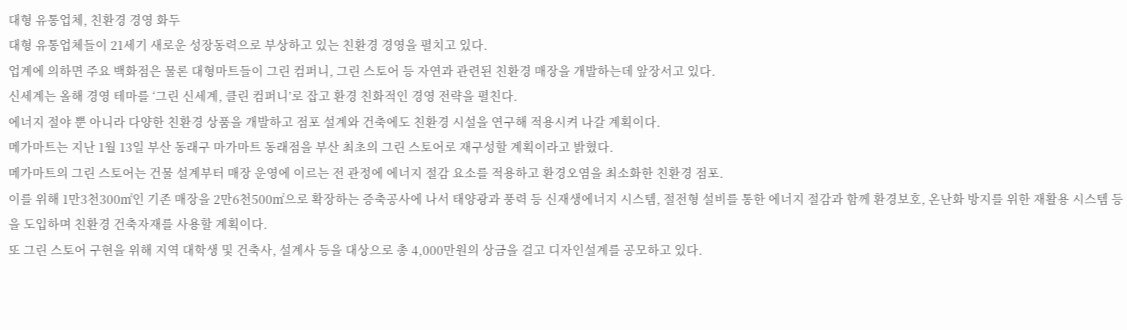대형 유통업체, 친환경 경영 화두
대형 유통업체들이 21세기 새로운 성장동력으로 부상하고 있는 친환경 경영을 펼치고 있다.
업계에 의하면 주요 백화점은 물론 대형마트들이 그린 컴퍼니, 그린 스토어 등 자연과 관련된 친환경 매장을 개발하는데 앞장서고 있다.
신세계는 올해 경영 테마를 ‘그린 신세계, 클린 컴퍼니’로 잡고 환경 친화적인 경영 전략을 펼친다.
에너지 절야 뿐 아니라 다양한 친환경 상품을 개발하고 점포 설계와 건축에도 친환경 시설을 연구해 적용시켜 나갈 계획이다.
메가마트는 지난 1월 13일 부산 동래구 마가마트 동래점을 부산 최초의 그린 스토어로 재구성할 계획이라고 밝혔다.
메가마트의 그린 스토어는 건물 설계부터 매장 운영에 이르는 전 관정에 에너지 절감 요소를 적용하고 환경오염을 최소화한 친환경 점포.
이를 위해 1만3천300㎡인 기존 매장을 2만6천500㎡으로 확장하는 증축공사에 나서 태양광과 풍력 등 신재생에너지 시스템, 절전형 설비를 통한 에너지 절감과 함께 환경보호, 온난화 방지를 위한 재활용 시스템 등을 도입하며 친환경 건축자재를 사용할 계획이다.
또 그린 스토어 구현을 위해 지역 대학생 및 건축사, 설계사 등을 대상으로 총 4,000만원의 상금을 걸고 디자인설계를 공모하고 있다.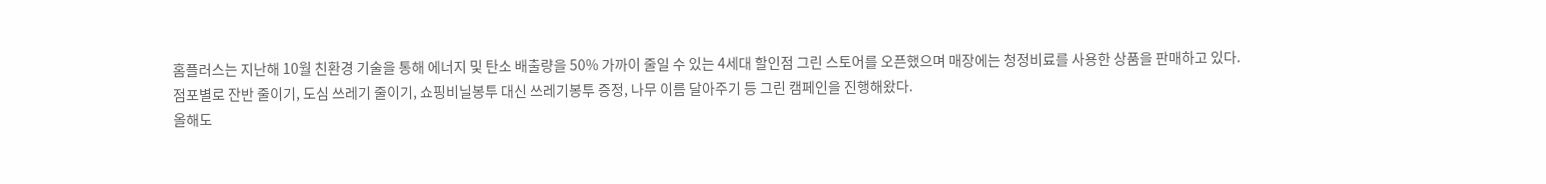홈플러스는 지난해 10월 친환경 기술을 통해 에너지 및 탄소 배출량을 50% 가까이 줄일 수 있는 4세대 할인점 그린 스토어를 오픈했으며 매장에는 청정비료를 사용한 상품을 판매하고 있다.
점포별로 잔반 줄이기, 도심 쓰레기 줄이기, 쇼핑비닐봉투 대신 쓰레기봉투 증정, 나무 이름 달아주기 등 그린 캠페인을 진행해왔다.
올해도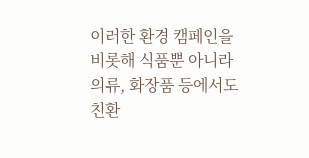이러한 환경 캠페인을 비롯해 식품뿐 아니라 의류, 화장품 등에서도 친환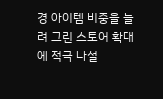경 아이템 비중을 늘려 그린 스토어 확대에 적극 나설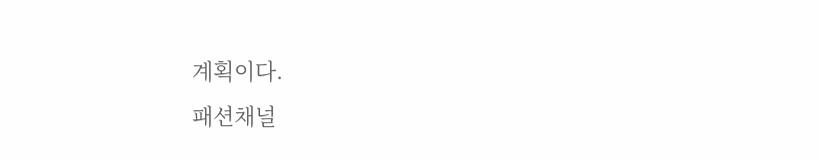계획이다.
패션채널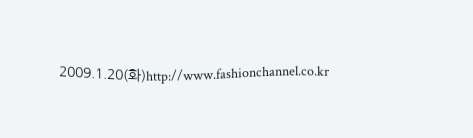2009.1.20(화)http://www.fashionchannel.co.kr